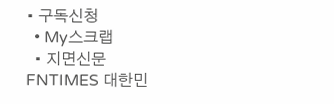• 구독신청
  • My스크랩
  • 지면신문
FNTIMES 대한민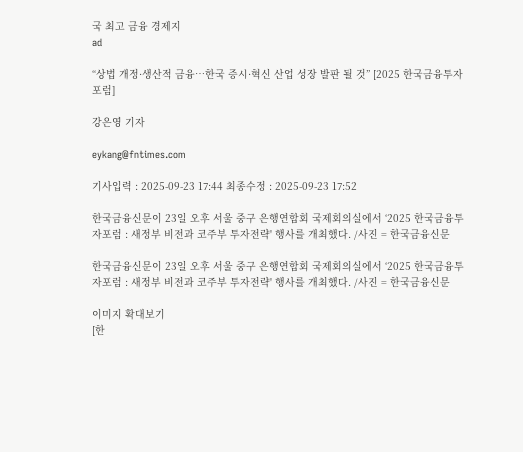국 최고 금융 경제지
ad

“상법 개정·생산적 금융…한국 증시·혁신 산업 성장 발판 될 것” [2025 한국금융투자포럼]

강은영 기자

eykang@fntimes.com

기사입력 : 2025-09-23 17:44 최종수정 : 2025-09-23 17:52

한국금융신문이 23일 오후 서울 중구 은행연합회 국제회의실에서 ‘2025 한국금융투자포럼 : 새정부 비전과 코주부 투자전략' 행사를 개최했다. /사진 = 한국금융신문

한국금융신문이 23일 오후 서울 중구 은행연합회 국제회의실에서 ‘2025 한국금융투자포럼 : 새정부 비전과 코주부 투자전략' 행사를 개최했다. /사진 = 한국금융신문

이미지 확대보기
[한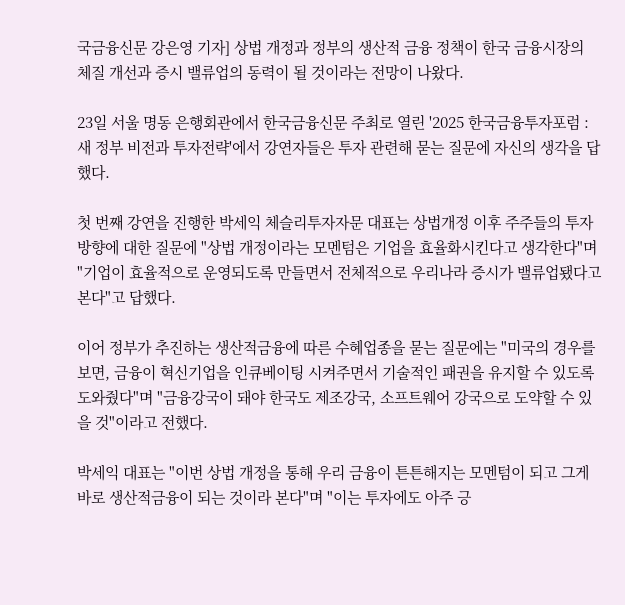국금융신문 강은영 기자] 상법 개정과 정부의 생산적 금융 정책이 한국 금융시장의 체질 개선과 증시 밸류업의 동력이 될 것이라는 전망이 나왔다.

23일 서울 명동 은행회관에서 한국금융신문 주최로 열린 '2025 한국금융투자포럼 : 새 정부 비전과 투자전략'에서 강연자들은 투자 관련해 묻는 질문에 자신의 생각을 답했다.

첫 번째 강연을 진행한 박세익 체슬리투자자문 대표는 상법개정 이후 주주들의 투자 방향에 대한 질문에 "상법 개정이라는 모멘텀은 기업을 효율화시킨다고 생각한다"며 "기업이 효율적으로 운영되도록 만들면서 전체적으로 우리나라 증시가 밸류업됐다고 본다"고 답했다.

이어 정부가 추진하는 생산적금융에 따른 수혜업종을 묻는 질문에는 "미국의 경우를 보면, 금융이 혁신기업을 인큐베이팅 시켜주면서 기술적인 패권을 유지할 수 있도록 도와줬다"며 "금융강국이 돼야 한국도 제조강국, 소프트웨어 강국으로 도약할 수 있을 것"이라고 전했다.

박세익 대표는 "이번 상법 개정을 통해 우리 금융이 튼튼해지는 모멘텀이 되고 그게 바로 생산적금융이 되는 것이라 본다"며 "이는 투자에도 아주 긍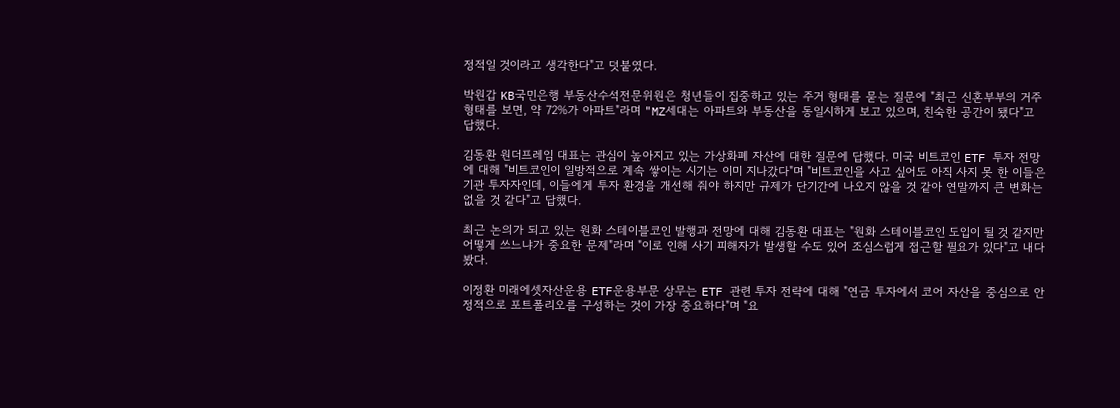정적일 것이라고 생각한다"고 덧붙였다.

박원갑 KB국민은행 부동산수석전문위원은 청년들이 집중하고 있는 주거 형태를 묻는 질문에 "최근 신혼부부의 거주형태를 보면, 약 72%가 아파트"라며 "MZ세대는 아파트와 부동산을 동일시하게 보고 있으며, 친숙한 공간이 됐다"고 답했다.

김동환 원더프레임 대표는 관심이 높아지고 있는 가상화폐 자산에 대한 질문에 답했다. 미국 비트코인 ETF 투자 전망에 대해 "비트코인이 일방적으로 계속 쌓이는 시기는 이미 지나갔다"며 "비트코인을 사고 싶어도 아직 사지 못 한 이들은 기관 투자자인데, 이들에게 투자 환경을 개선해 줘야 하지만 규제가 단기간에 나오지 않을 것 같아 연말까지 큰 변화는 없을 것 같다"고 답했다.

최근 논의가 되고 있는 원화 스테이블코인 발행과 전망에 대해 김동환 대표는 "원화 스테이블코인 도입이 될 것 같지만 어떻게 쓰느냐가 중요한 문제"라며 "이로 인해 사기 피해자가 발생할 수도 있어 조심스럽게 접근할 필요가 있다"고 내다봤다.

이정환 미래에셋자산운용 ETF운용부문 상무는 ETF 관련 투자 전략에 대해 "연금 투자에서 코어 자산을 중심으로 안정적으로 포트폴리오를 구성하는 것이 가장 중요하다"며 "요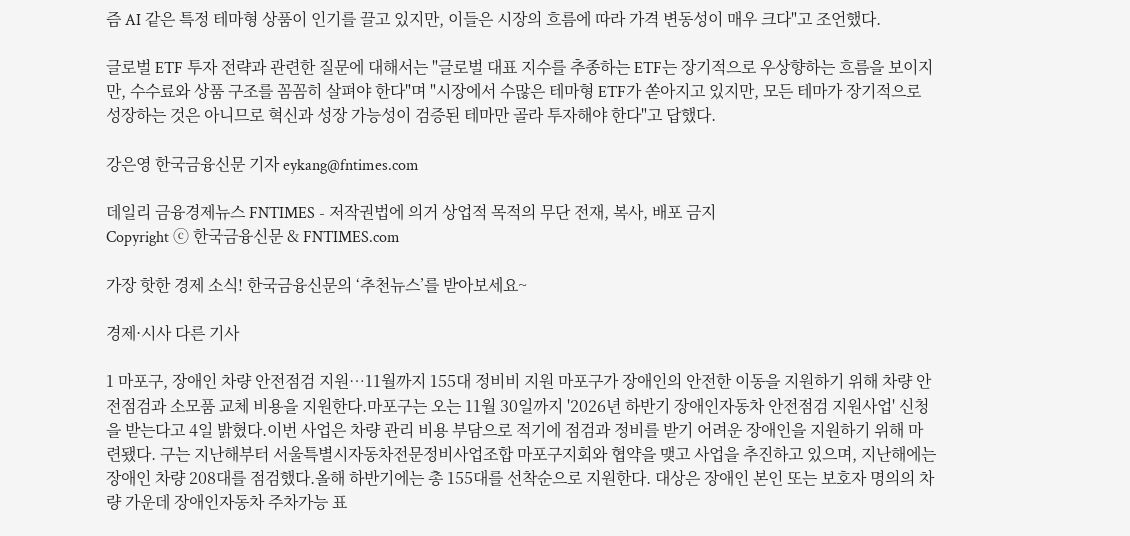즘 AI 같은 특정 테마형 상품이 인기를 끌고 있지만, 이들은 시장의 흐름에 따라 가격 변동성이 매우 크다"고 조언했다.

글로벌 ETF 투자 전략과 관련한 질문에 대해서는 "글로벌 대표 지수를 추종하는 ETF는 장기적으로 우상향하는 흐름을 보이지만, 수수료와 상품 구조를 꼼꼼히 살펴야 한다"며 "시장에서 수많은 테마형 ETF가 쏟아지고 있지만, 모든 테마가 장기적으로 성장하는 것은 아니므로 혁신과 성장 가능성이 검증된 테마만 골라 투자해야 한다"고 답했다.

강은영 한국금융신문 기자 eykang@fntimes.com

데일리 금융경제뉴스 FNTIMES - 저작권법에 의거 상업적 목적의 무단 전재, 복사, 배포 금지
Copyright ⓒ 한국금융신문 & FNTIMES.com

가장 핫한 경제 소식! 한국금융신문의 ‘추천뉴스’를 받아보세요~

경제·시사 다른 기사

1 마포구, 장애인 차량 안전점검 지원…11월까지 155대 정비비 지원 마포구가 장애인의 안전한 이동을 지원하기 위해 차량 안전점검과 소모품 교체 비용을 지원한다.마포구는 오는 11월 30일까지 '2026년 하반기 장애인자동차 안전점검 지원사업' 신청을 받는다고 4일 밝혔다.이번 사업은 차량 관리 비용 부담으로 적기에 점검과 정비를 받기 어려운 장애인을 지원하기 위해 마련됐다. 구는 지난해부터 서울특별시자동차전문정비사업조합 마포구지회와 협약을 맺고 사업을 추진하고 있으며, 지난해에는 장애인 차량 208대를 점검했다.올해 하반기에는 총 155대를 선착순으로 지원한다. 대상은 장애인 본인 또는 보호자 명의의 차량 가운데 장애인자동차 주차가능 표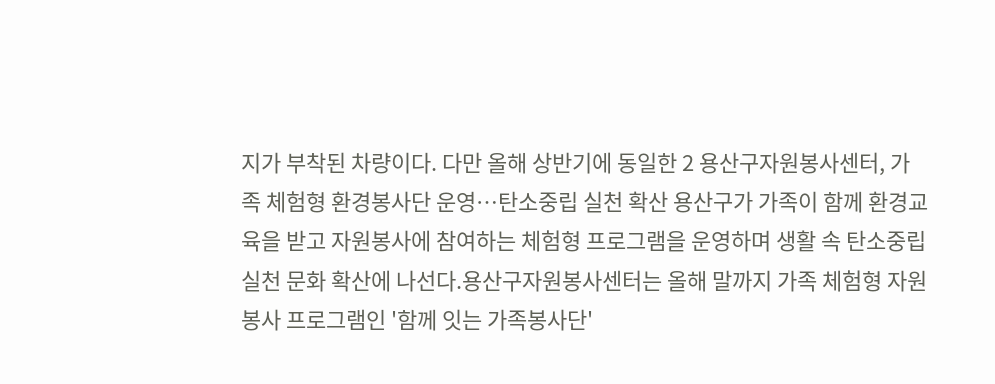지가 부착된 차량이다. 다만 올해 상반기에 동일한 2 용산구자원봉사센터, 가족 체험형 환경봉사단 운영…탄소중립 실천 확산 용산구가 가족이 함께 환경교육을 받고 자원봉사에 참여하는 체험형 프로그램을 운영하며 생활 속 탄소중립 실천 문화 확산에 나선다.용산구자원봉사센터는 올해 말까지 가족 체험형 자원봉사 프로그램인 '함께 잇는 가족봉사단'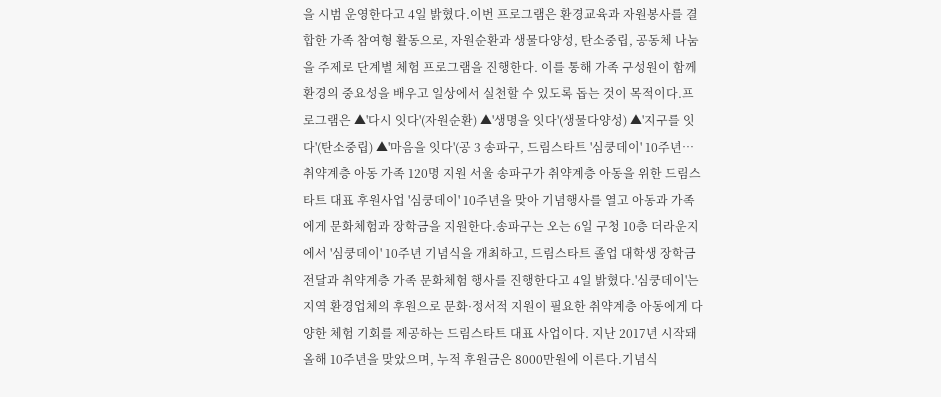을 시범 운영한다고 4일 밝혔다.이번 프로그램은 환경교육과 자원봉사를 결합한 가족 참여형 활동으로, 자원순환과 생물다양성, 탄소중립, 공동체 나눔을 주제로 단계별 체험 프로그램을 진행한다. 이를 통해 가족 구성원이 함께 환경의 중요성을 배우고 일상에서 실천할 수 있도록 돕는 것이 목적이다.프로그램은 ▲'다시 잇다'(자원순환) ▲'생명을 잇다'(생물다양성) ▲'지구를 잇다'(탄소중립) ▲'마음을 잇다'(공 3 송파구, 드림스타트 '심쿵데이' 10주년…취약계층 아동 가족 120명 지원 서울 송파구가 취약계층 아동을 위한 드림스타트 대표 후원사업 '심쿵데이' 10주년을 맞아 기념행사를 열고 아동과 가족에게 문화체험과 장학금을 지원한다.송파구는 오는 6일 구청 10층 더라운지에서 '심쿵데이' 10주년 기념식을 개최하고, 드림스타트 졸업 대학생 장학금 전달과 취약계층 가족 문화체험 행사를 진행한다고 4일 밝혔다.'심쿵데이'는 지역 환경업체의 후원으로 문화·정서적 지원이 필요한 취약계층 아동에게 다양한 체험 기회를 제공하는 드림스타트 대표 사업이다. 지난 2017년 시작돼 올해 10주년을 맞았으며, 누적 후원금은 8000만원에 이른다.기념식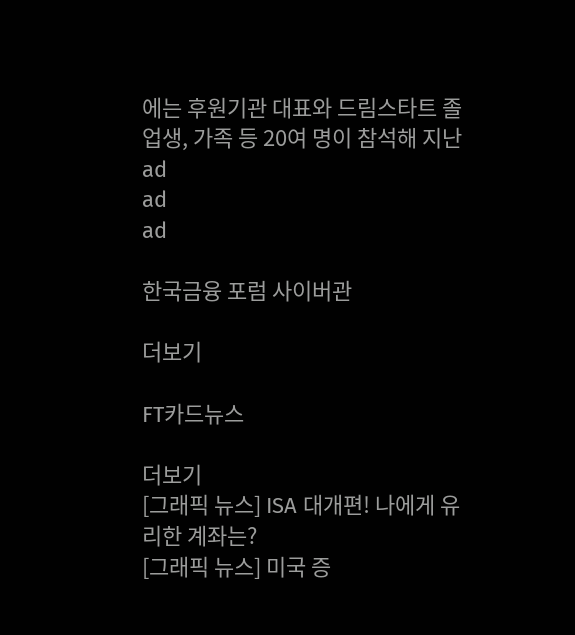에는 후원기관 대표와 드림스타트 졸업생, 가족 등 20여 명이 참석해 지난
ad
ad
ad

한국금융 포럼 사이버관

더보기

FT카드뉴스

더보기
[그래픽 뉴스] ISA 대개편! 나에게 유리한 계좌는?
[그래픽 뉴스] 미국 증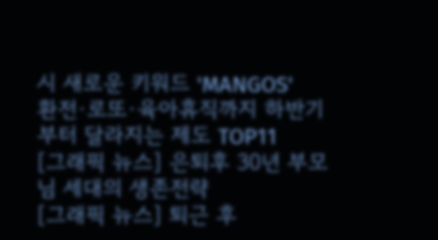시 새로운 키워드 'MANGOS'
환전·로또·육아휴직까지 하반기부터 달라지는 제도 TOP11
[그래픽 뉴스] 은퇴후 30년 부모님 세대의 생존전략
[그래픽 뉴스] 퇴근 후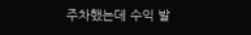주차했는데 수익 발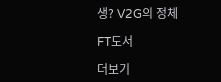생? V2G의 정체

FT도서

더보기